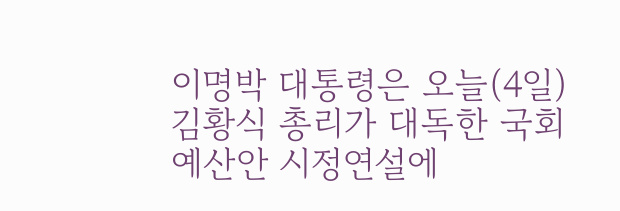이명박 대통령은 오늘(4일) 김황식 총리가 대독한 국회 예산안 시정연설에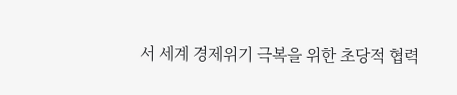서 세계 경제위기 극복을 위한 초당적 협력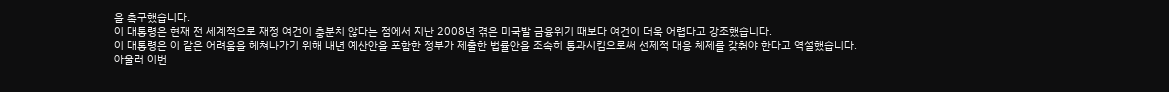을 촉구했습니다.
이 대통령은 현재 전 세계적으로 재정 여건이 충분치 않다는 점에서 지난 2008년 겪은 미국발 금융위기 때보다 여건이 더욱 어렵다고 강조했습니다.
이 대통령은 이 같은 어려움을 헤쳐나가기 위해 내년 예산안을 포함한 정부가 제출한 법률안을 조속히 통과시킴으로써 선제적 대응 체제를 갖춰야 한다고 역설했습니다.
아울러 이번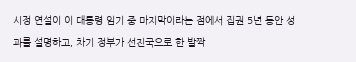시정 연설이 이 대통령 임기 중 마지막이라는 점에서 집권 5년 동안 성과를 설명하고, 차기 정부가 선진국으로 한 발짝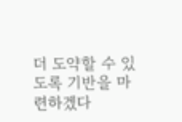더 도약할 수 있도록 기반을 마련하겠다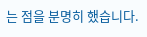는 점을 분명히 했습니다.